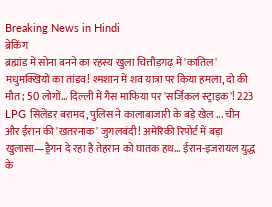Breaking News in Hindi
ब्रेकिंग
ब्रह्मांड में सोना बनने का रहस्य खुला चित्तौड़गढ़ में 'कातिल' मधुमक्खियों का तांडव! श्मशान में शव यात्रा पर किया हमला, दो की मौत; 50 लोगों... दिल्ली में गैस माफिया पर 'सर्जिकल स्ट्राइक'! 223 LPG सिलेंडर बरामद, पुलिस ने कालाबाजारी के बड़े खेल ... चीन और ईरान की 'खतरनाक' जुगलबंदी! अमेरिकी रिपोर्ट में बड़ा खुलासा—ड्रैगन दे रहा है तेहरान को घातक हथ... ईरान-इजरायल युद्ध के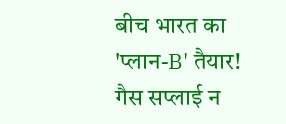बीच भारत का 'प्लान-B' तैयार! गैस सप्लाई न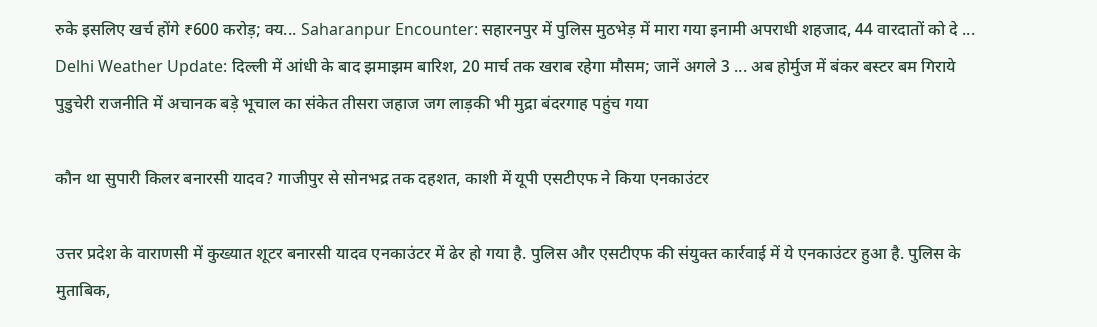रुके इसलिए खर्च होंगे ₹600 करोड़; क्य... Saharanpur Encounter: सहारनपुर में पुलिस मुठभेड़ में मारा गया इनामी अपराधी शहजाद, 44 वारदातों को दे ... Delhi Weather Update: दिल्ली में आंधी के बाद झमाझम बारिश, 20 मार्च तक खराब रहेगा मौसम; जानें अगले 3 ... अब होर्मुज में बंकर बस्टर बम गिराये पुडुचेरी राजनीति में अचानक बड़े भूचाल का संकेत तीसरा जहाज जग लाड़की भी मुद्रा बंदरगाह पहुंच गया

कौन था सुपारी किलर बनारसी यादव? गाजीपुर से सोनभद्र तक दहशत, काशी में यूपी एसटीएफ ने किया एनकाउंटर

उत्तर प्रदेश के वाराणसी में कुख्यात शूटर बनारसी यादव एनकाउंटर में ढेर हो गया है. पुलिस और एसटीएफ की संयुक्त कार्रवाई में ये एनकाउंटर हुआ है. पुलिस के मुताबिक,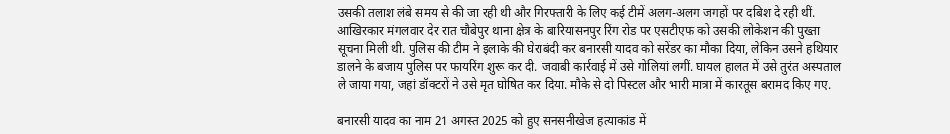उसकी तलाश लंबे समय से की जा रही थी और गिरफ्तारी के लिए कई टीमें अलग-अलग जगहों पर दबिश दे रही थीं. आखिरकार मंगलवार देर रात चौबेपुर थाना क्षेत्र के बारियासनपुर रिंग रोड पर एसटीएफ को उसकी लोकेशन की पुख्ता सूचना मिली थी. पुलिस की टीम ने इलाके की घेराबंदी कर बनारसी यादव को सरेंडर का मौका दिया, लेकिन उसने हथियार डालने के बजाय पुलिस पर फायरिंग शुरू कर दी. जवाबी कार्रवाई में उसे गोलियां लगीं. घायल हालत में उसे तुरंत अस्पताल ले जाया गया, जहां डॉक्टरों ने उसे मृत घोषित कर दिया. मौके से दो पिस्टल और भारी मात्रा में कारतूस बरामद किए गए.

बनारसी यादव का नाम 21 अगस्त 2025 को हुए सनसनीखेज हत्याकांड में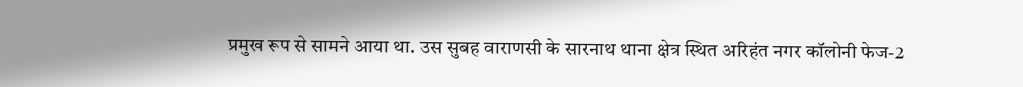प्रमुख रूप से सामने आया था. उस सुबह वाराणसी के सारनाथ थाना क्षेत्र स्थित अरिहंत नगर कॉलोनी फेज-2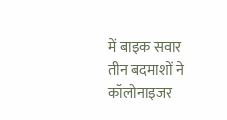में बाइक सवार तीन बदमाशों ने कॉलोनाइजर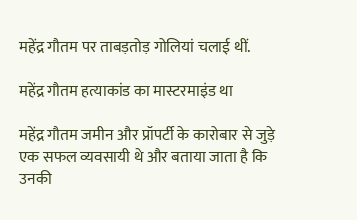महेंद्र गौतम पर ताबड़तोड़ गोलियां चलाई थीं.

महेंद्र गौतम हत्याकांड का मास्टरमाइंड था

महेंद्र गौतम जमीन और प्रॉपर्टी के कारोबार से जुड़े एक सफल व्यवसायी थे और बताया जाता है कि उनकी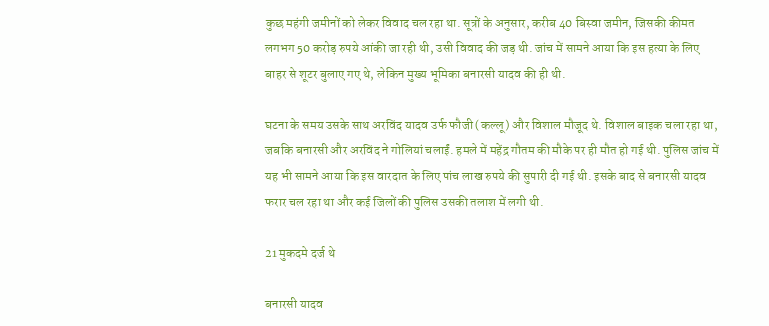कुछ महंगी जमीनों को लेकर विवाद चल रहा था. सूत्रों के अनुसार, करीब 40 बिस्वा जमीन, जिसकी कीमत लगभग 50 करोड़ रुपये आंकी जा रही थी, उसी विवाद की जड़ थी. जांच में सामने आया कि इस हत्या के लिए बाहर से शूटर बुलाए गए थे, लेकिन मुख्य भूमिका बनारसी यादव की ही थी.

घटना के समय उसके साथ अरविंद यादव उर्फ फौजी (कल्लू) और विशाल मौजूद थे. विशाल बाइक चला रहा था, जबकि बनारसी और अरविंद ने गोलियां चलाईं. हमले में महेंद्र गौतम की मौके पर ही मौत हो गई थी. पुलिस जांच में यह भी सामने आया कि इस वारदात के लिए पांच लाख रुपये की सुपारी दी गई थी. इसके बाद से बनारसी यादव फरार चल रहा था और कई जिलों की पुलिस उसकी तलाश में लगी थी.

21 मुकदमे दर्ज थे

बनारसी यादव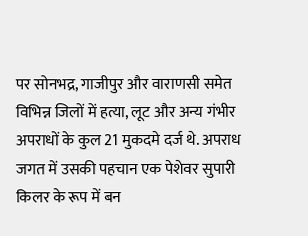पर सोनभद्र, गाजीपुर और वाराणसी समेत विभिन्न जिलों में हत्या, लूट और अन्य गंभीर अपराधों के कुल 21 मुकदमे दर्ज थे. अपराध जगत में उसकी पहचान एक पेशेवर सुपारी किलर के रूप में बन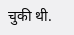चुकी थी.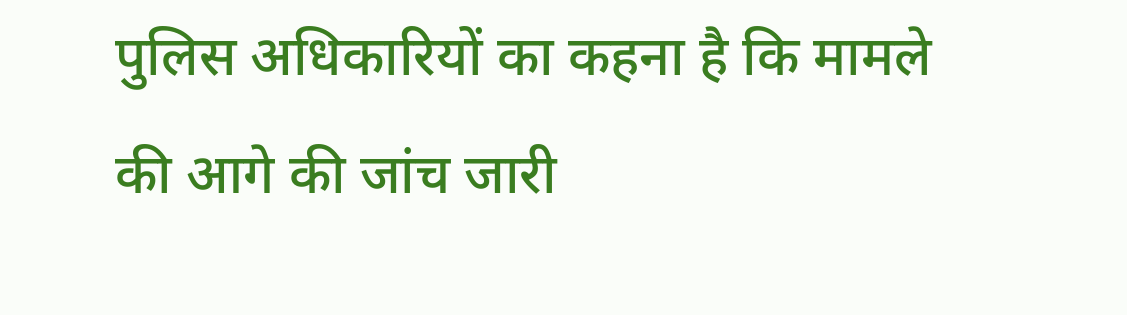पुलिस अधिकारियों का कहना है कि मामले की आगे की जांच जारी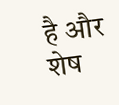है और शेष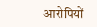आरोपियों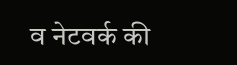व नेटवर्क की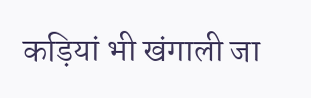कड़ियां भी खंगाली जा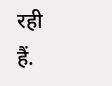रही हैं.